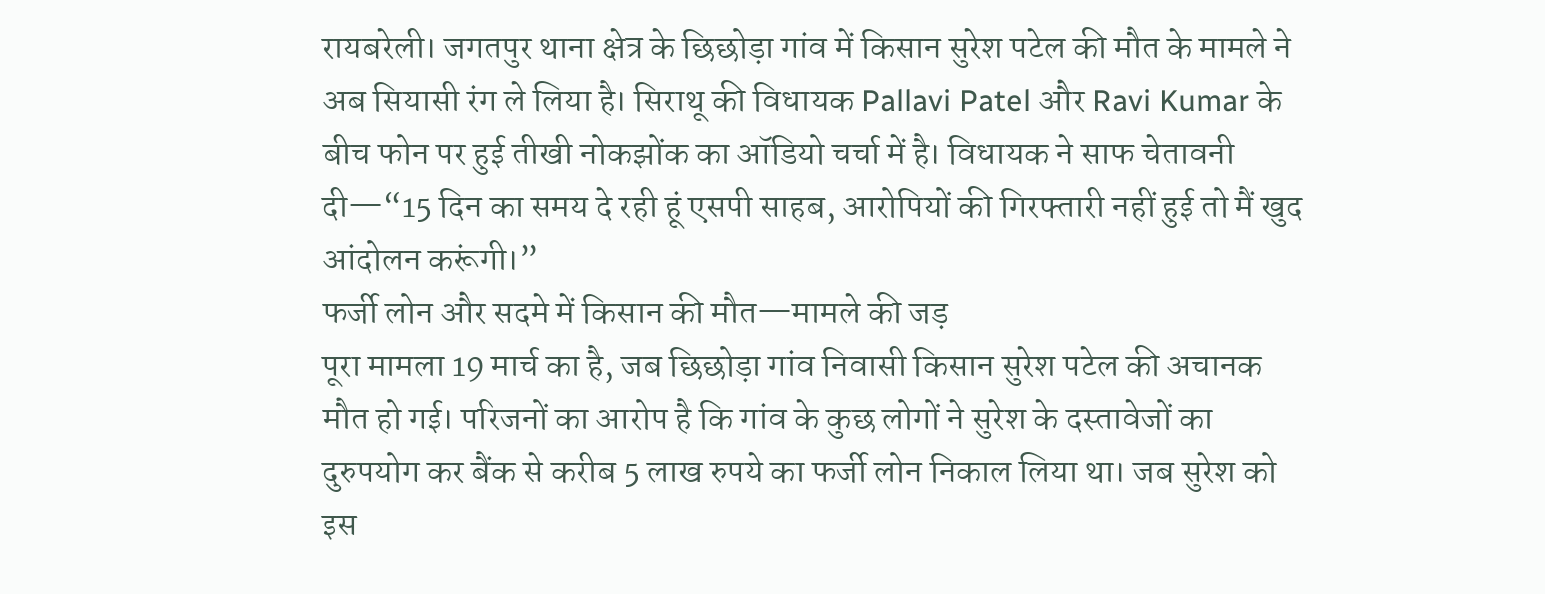रायबरेली। जगतपुर थाना क्षेत्र के छिछोड़ा गांव में किसान सुरेश पटेल की मौत के मामले ने अब सियासी रंग ले लिया है। सिराथू की विधायक Pallavi Patel और Ravi Kumar के बीच फोन पर हुई तीखी नोकझोंक का ऑडियो चर्चा में है। विधायक ने साफ चेतावनी दी—“15 दिन का समय दे रही हूं एसपी साहब, आरोपियों की गिरफ्तारी नहीं हुई तो मैं खुद आंदोलन करूंगी।”
फर्जी लोन और सदमे में किसान की मौत—मामले की जड़
पूरा मामला 19 मार्च का है, जब छिछोड़ा गांव निवासी किसान सुरेश पटेल की अचानक मौत हो गई। परिजनों का आरोप है कि गांव के कुछ लोगों ने सुरेश के दस्तावेजों का दुरुपयोग कर बैंक से करीब 5 लाख रुपये का फर्जी लोन निकाल लिया था। जब सुरेश को इस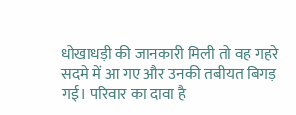धोखाधड़ी की जानकारी मिली तो वह गहरे सदमे में आ गए और उनकी तबीयत बिगड़ गई। परिवार का दावा है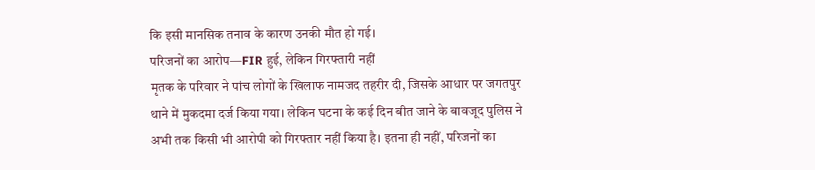कि इसी मानसिक तनाव के कारण उनकी मौत हो गई।
परिजनों का आरोप—FIR हुई, लेकिन गिरफ्तारी नहीं
मृतक के परिवार ने पांच लोगों के खिलाफ नामजद तहरीर दी, जिसके आधार पर जगतपुर थाने में मुकदमा दर्ज किया गया। लेकिन घटना के कई दिन बीत जाने के बावजूद पुलिस ने अभी तक किसी भी आरोपी को गिरफ्तार नहीं किया है। इतना ही नहीं, परिजनों का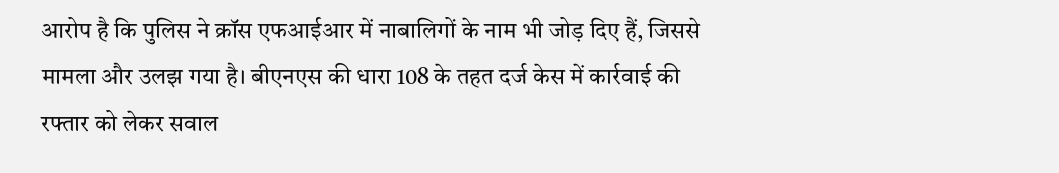आरोप है कि पुलिस ने क्रॉस एफआईआर में नाबालिगों के नाम भी जोड़ दिए हैं, जिससे मामला और उलझ गया है। बीएनएस की धारा 108 के तहत दर्ज केस में कार्रवाई की रफ्तार को लेकर सवाल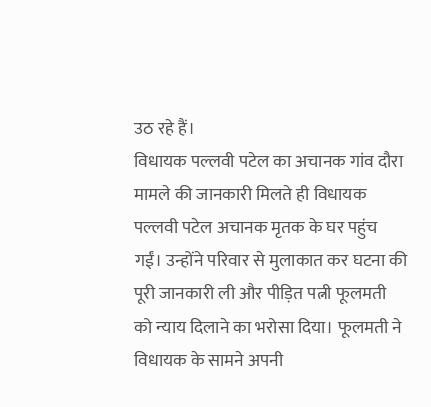उठ रहे हैं।
विधायक पल्लवी पटेल का अचानक गांव दौरा
मामले की जानकारी मिलते ही विधायक पल्लवी पटेल अचानक मृतक के घर पहुंच गईं। उन्होंने परिवार से मुलाकात कर घटना की पूरी जानकारी ली और पीड़ित पत्नी फूलमती को न्याय दिलाने का भरोसा दिया। फूलमती ने विधायक के सामने अपनी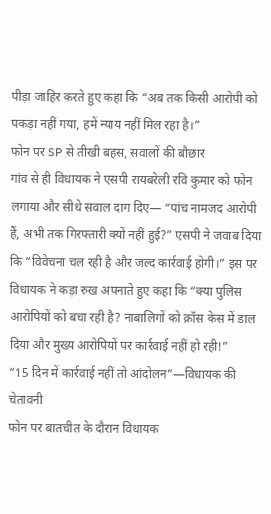पीड़ा जाहिर करते हुए कहा कि “अब तक किसी आरोपी को पकड़ा नहीं गया, हमें न्याय नहीं मिल रहा है।”
फोन पर SP से तीखी बहस, सवालों की बौछार
गांव से ही विधायक ने एसपी रायबरेली रवि कुमार को फोन लगाया और सीधे सवाल दाग दिए— “पांच नामजद आरोपी हैं, अभी तक गिरफ्तारी क्यों नहीं हुई?” एसपी ने जवाब दिया कि “विवेचना चल रही है और जल्द कार्रवाई होगी।” इस पर विधायक ने कड़ा रुख अपनाते हुए कहा कि “क्या पुलिस आरोपियों को बचा रही है? नाबालिगों को क्रॉस केस में डाल दिया और मुख्य आरोपियों पर कार्रवाई नहीं हो रही!”
“15 दिन में कार्रवाई नहीं तो आंदोलन”—विधायक की चेतावनी
फोन पर बातचीत के दौरान विधायक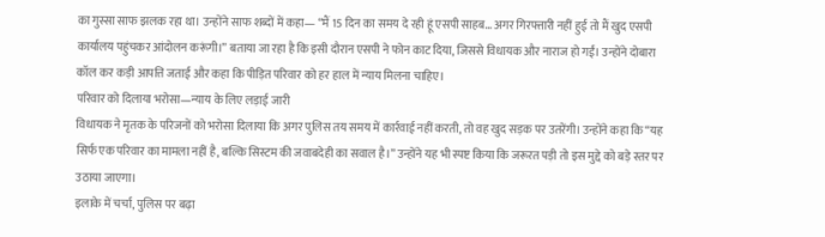का गुस्सा साफ झलक रहा था। उन्होंने साफ शब्दों में कहा— “मैं 15 दिन का समय दे रही हूं एसपी साहब… अगर गिरफ्तारी नहीं हुई तो मैं खुद एसपी कार्यालय पहुंचकर आंदोलन करूंगी।” बताया जा रहा है कि इसी दौरान एसपी ने फोन काट दिया, जिससे विधायक और नाराज हो गईं। उन्होंने दोबारा कॉल कर कड़ी आपत्ति जताई और कहा कि पीड़ित परिवार को हर हाल में न्याय मिलना चाहिए।
परिवार को दिलाया भरोसा—न्याय के लिए लड़ाई जारी
विधायक ने मृतक के परिजनों को भरोसा दिलाया कि अगर पुलिस तय समय में कार्रवाई नहीं करती, तो वह खुद सड़क पर उतरेंगी। उन्होंने कहा कि “यह सिर्फ एक परिवार का मामला नहीं है, बल्कि सिस्टम की जवाबदेही का सवाल है।” उन्होंने यह भी स्पष्ट किया कि जरूरत पड़ी तो इस मुद्दे को बड़े स्तर पर उठाया जाएगा।
इलाके में चर्चा, पुलिस पर बढ़ा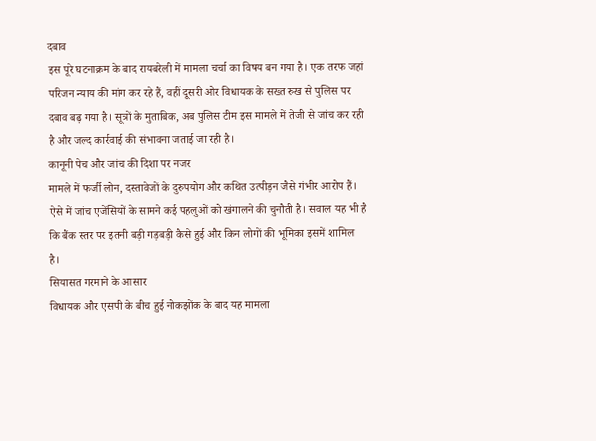दबाव
इस पूरे घटनाक्रम के बाद रायबरेली में मामला चर्चा का विषय बन गया है। एक तरफ जहां परिजन न्याय की मांग कर रहे हैं, वहीं दूसरी ओर विधायक के सख्त रुख से पुलिस पर दबाव बढ़ गया है। सूत्रों के मुताबिक, अब पुलिस टीम इस मामले में तेजी से जांच कर रही है और जल्द कार्रवाई की संभावना जताई जा रही है।
कानूनी पेच और जांच की दिशा पर नजर
मामले में फर्जी लोन, दस्तावेजों के दुरुपयोग और कथित उत्पीड़न जैसे गंभीर आरोप हैं। ऐसे में जांच एजेंसियों के सामने कई पहलुओं को खंगालने की चुनौती है। सवाल यह भी है कि बैंक स्तर पर इतनी बड़ी गड़बड़ी कैसे हुई और किन लोगों की भूमिका इसमें शामिल है।
सियासत गरमाने के आसार
विधायक और एसपी के बीच हुई नोकझोंक के बाद यह मामला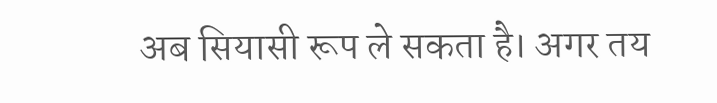अब सियासी रूप ले सकता है। अगर तय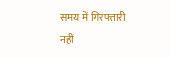समय में गिरफ्तारी नहीं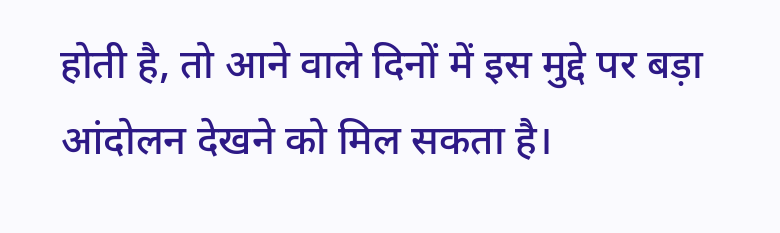होती है, तो आने वाले दिनों में इस मुद्दे पर बड़ा आंदोलन देखने को मिल सकता है।